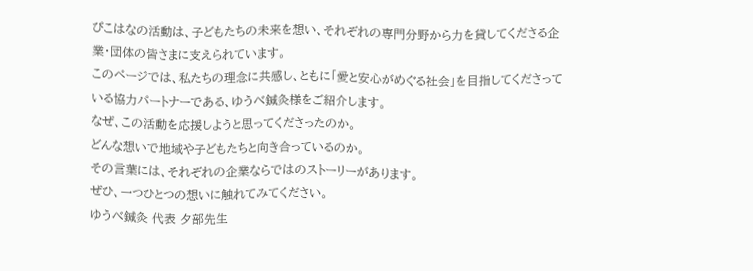ぴこはなの活動は、子どもたちの未来を想い、それぞれの専門分野から力を貸してくださる企業・団体の皆さまに支えられています。
このページでは、私たちの理念に共感し、ともに「愛と安心がめぐる社会」を目指してくださっている協力パートナーである、ゆうべ鍼灸様をご紹介します。
なぜ、この活動を応援しようと思ってくださったのか。
どんな想いで地域や子どもたちと向き合っているのか。
その言葉には、それぞれの企業ならではのストーリーがあります。
ぜひ、一つひとつの想いに触れてみてください。
ゆうべ鍼灸 代表 夕部先生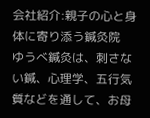会社紹介:親子の心と身体に寄り添う鍼灸院
ゆうべ鍼灸は、刺さない鍼、心理学、五行気質などを通して、お母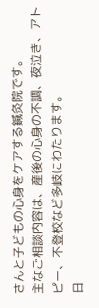さんと子どもの心身をケアする鍼灸院です。
主なご相談内容は、産後の心身の不調、夜泣き、アトピー、不登校など多岐にわたります。
日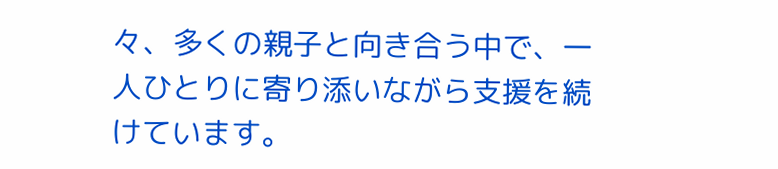々、多くの親子と向き合う中で、一人ひとりに寄り添いながら支援を続けています。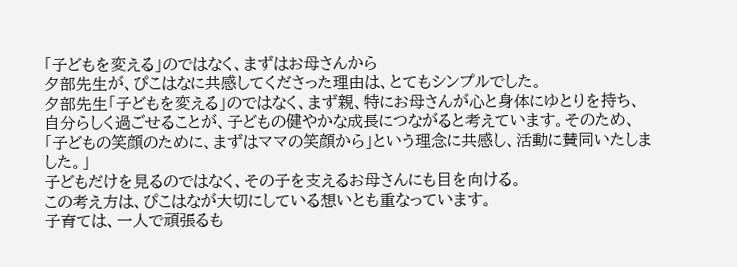「子どもを変える」のではなく、まずはお母さんから
夕部先生が、ぴこはなに共感してくださった理由は、とてもシンプルでした。
夕部先生「子どもを変える」のではなく、まず親、特にお母さんが心と身体にゆとりを持ち、自分らしく過ごせることが、子どもの健やかな成長につながると考えています。そのため、「子どもの笑顔のために、まずはママの笑顔から」という理念に共感し、活動に賛同いたしました。」
子どもだけを見るのではなく、その子を支えるお母さんにも目を向ける。
この考え方は、ぴこはなが大切にしている想いとも重なっています。
子育ては、一人で頑張るも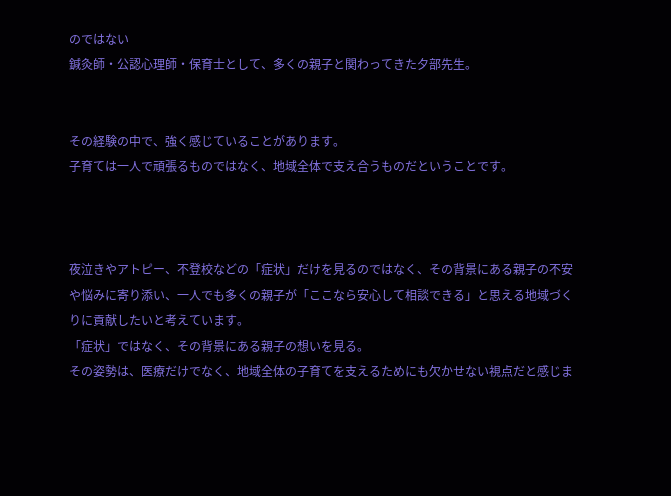のではない
鍼灸師・公認心理師・保育士として、多くの親子と関わってきた夕部先生。


その経験の中で、強く感じていることがあります。
子育ては一人で頑張るものではなく、地域全体で支え合うものだということです。



夜泣きやアトピー、不登校などの「症状」だけを見るのではなく、その背景にある親子の不安や悩みに寄り添い、一人でも多くの親子が「ここなら安心して相談できる」と思える地域づくりに貢献したいと考えています。
「症状」ではなく、その背景にある親子の想いを見る。
その姿勢は、医療だけでなく、地域全体の子育てを支えるためにも欠かせない視点だと感じま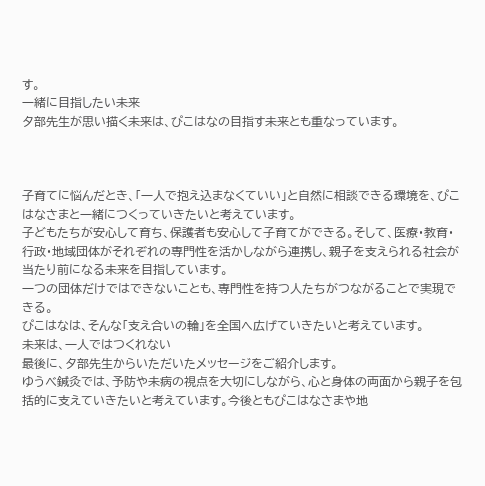す。
一緒に目指したい未来
夕部先生が思い描く未来は、ぴこはなの目指す未来とも重なっています。



子育てに悩んだとき、「一人で抱え込まなくていい」と自然に相談できる環境を、ぴこはなさまと一緒につくっていきたいと考えています。
子どもたちが安心して育ち、保護者も安心して子育てができる。そして、医療・教育・行政・地域団体がそれぞれの専門性を活かしながら連携し、親子を支えられる社会が当たり前になる未来を目指しています。
一つの団体だけではできないことも、専門性を持つ人たちがつながることで実現できる。
ぴこはなは、そんな「支え合いの輪」を全国へ広げていきたいと考えています。
未来は、一人ではつくれない
最後に、夕部先生からいただいたメッセージをご紹介します。
ゆうべ鍼灸では、予防や未病の視点を大切にしながら、心と身体の両面から親子を包括的に支えていきたいと考えています。今後ともぴこはなさまや地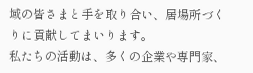域の皆さまと手を取り合い、居場所づくりに貢献してまいります。
私たちの活動は、多くの企業や専門家、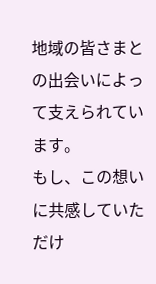地域の皆さまとの出会いによって支えられています。
もし、この想いに共感していただけ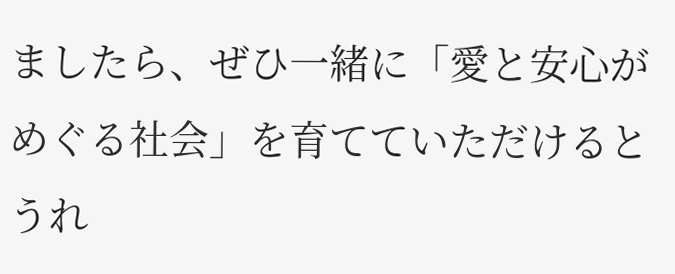ましたら、ぜひ一緒に「愛と安心がめぐる社会」を育てていただけるとうれ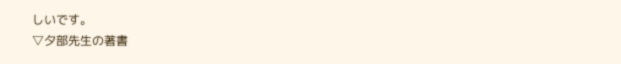しいです。
▽夕部先生の著書